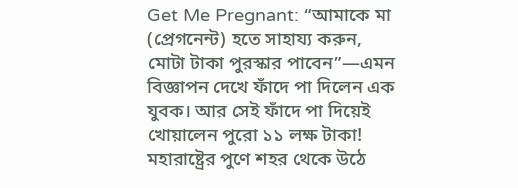Get Me Pregnant: “আমাকে মা (প্রেগনেন্ট) হতে সাহায্য করুন, মোটা টাকা পুরস্কার পাবেন”—এমন বিজ্ঞাপন দেখে ফাঁদে পা দিলেন এক যুবক। আর সেই ফাঁদে পা দিয়েই খোয়ালেন পুরো ১১ লক্ষ টাকা! মহারাষ্ট্রের পুণে শহর থেকে উঠে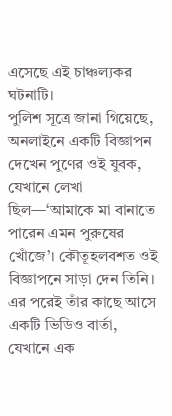এসেছে এই চাঞ্চল্যকর ঘটনাটি।
পুলিশ সূত্রে জানা গিয়েছে, অনলাইনে একটি বিজ্ঞাপন দেখেন পুণের ওই যুবক, যেখানে লেখা ছিল—‘আমাকে মা বানাতে পারেন এমন পুরুষের খোঁজে’। কৌতূহলবশত ওই বিজ্ঞাপনে সাড়া দেন তিনি। এর পরেই তাঁর কাছে আসে একটি ভিডিও বার্তা, যেখানে এক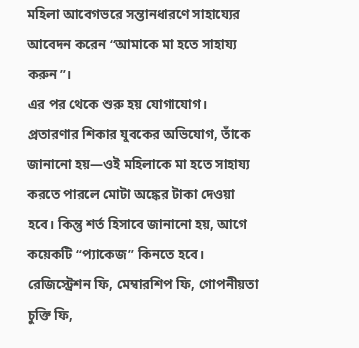মহিলা আবেগভরে সন্তানধারণে সাহায্যের আবেদন করেন “আমাকে মা হতে সাহায্য করুন”।
এর পর থেকে শুরু হয় যোগাযোগ। প্রতারণার শিকার যুবকের অভিযোগ, তাঁকে জানানো হয়—ওই মহিলাকে মা হতে সাহায্য করতে পারলে মোটা অঙ্কের টাকা দেওয়া হবে। কিন্তু শর্ত হিসাবে জানানো হয়, আগে কয়েকটি “প্যাকেজ” কিনতে হবে। রেজিস্ট্রেশন ফি, মেম্বারশিপ ফি, গোপনীয়তা চুক্তি ফি,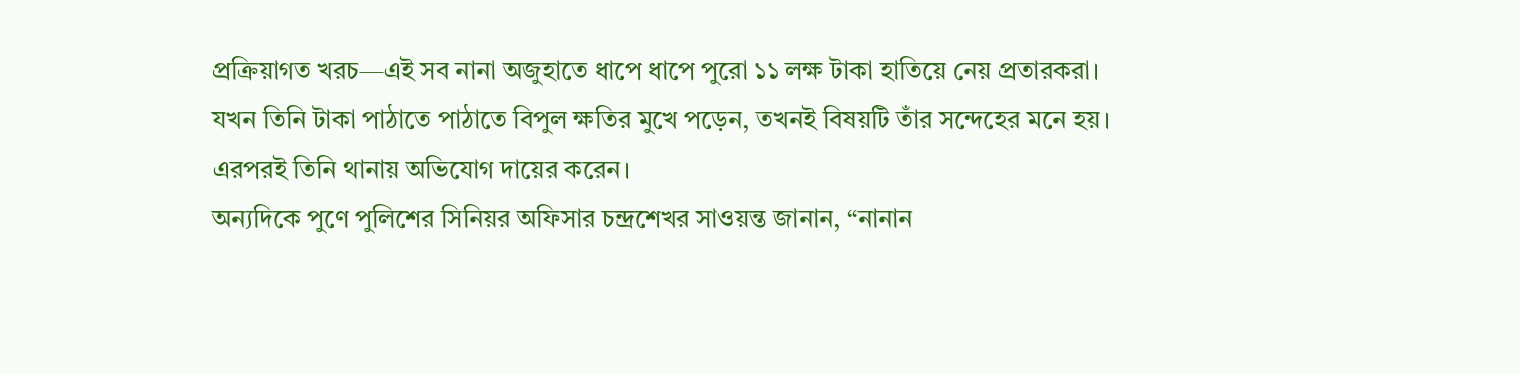প্রক্রিয়াগত খরচ—এই সব নানা অজুহাতে ধাপে ধাপে পুরো ১১ লক্ষ টাকা হাতিয়ে নেয় প্রতারকরা।
যখন তিনি টাকা পাঠাতে পাঠাতে বিপুল ক্ষতির মুখে পড়েন, তখনই বিষয়টি তাঁর সন্দেহের মনে হয়। এরপরই তিনি থানায় অভিযোগ দায়ের করেন।
অন্যদিকে পুণে পুলিশের সিনিয়র অফিসার চন্দ্রশেখর সাওয়ন্ত জানান, “নানান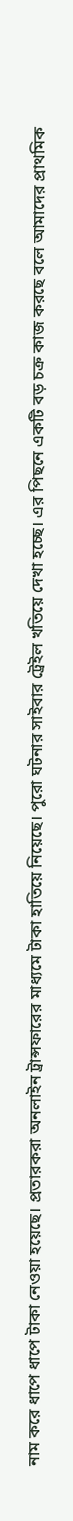নাম করে ধাপে ধাপে টাকা নেওয়া হয়েছে। প্রতারকরা অনলাইন ট্রান্সফারের মাধ্যমে টাকা হাতিয়ে নিয়েছে। পুরো ঘটনার সাইবার ট্রেইল খতিয়ে দেখা হচ্ছে। এর পিছনে একটি বড় চক্র কাজ করছে বলে আমাদের প্রাথমিক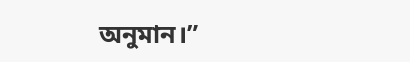অনুমান।”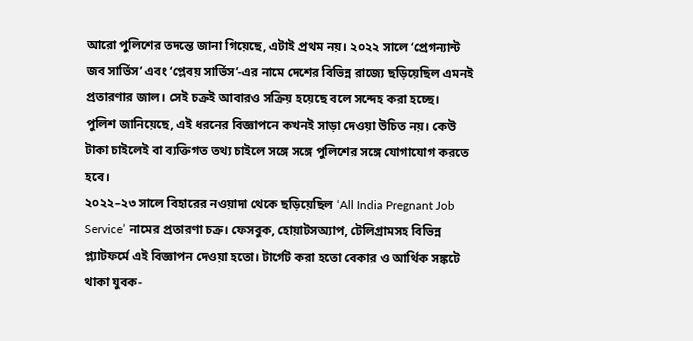আরো পুলিশের তদন্তে জানা গিয়েছে, এটাই প্রথম নয়। ২০২২ সালে ‘প্রেগন্যান্ট জব সার্ভিস’ এবং ‘প্লেবয় সার্ভিস’-এর নামে দেশের বিভিন্ন রাজ্যে ছড়িয়েছিল এমনই প্রতারণার জাল। সেই চক্রই আবারও সক্রিয় হয়েছে বলে সন্দেহ করা হচ্ছে।
পুলিশ জানিয়েছে, এই ধরনের বিজ্ঞাপনে কখনই সাড়া দেওয়া উচিত নয়। কেউ টাকা চাইলেই বা ব্যক্তিগত তথ্য চাইলে সঙ্গে সঙ্গে পুলিশের সঙ্গে যোগাযোগ করতে হবে।
২০২২–২৩ সালে বিহারের নওয়াদা থেকে ছড়িয়েছিল ‘All India Pregnant Job Service’ নামের প্রতারণা চক্র। ফেসবুক, হোয়াটসঅ্যাপ, টেলিগ্রামসহ বিভিন্ন প্ল্যাটফর্মে এই বিজ্ঞাপন দেওয়া হতো। টার্গেট করা হতো বেকার ও আর্থিক সঙ্কটে থাকা যুবক-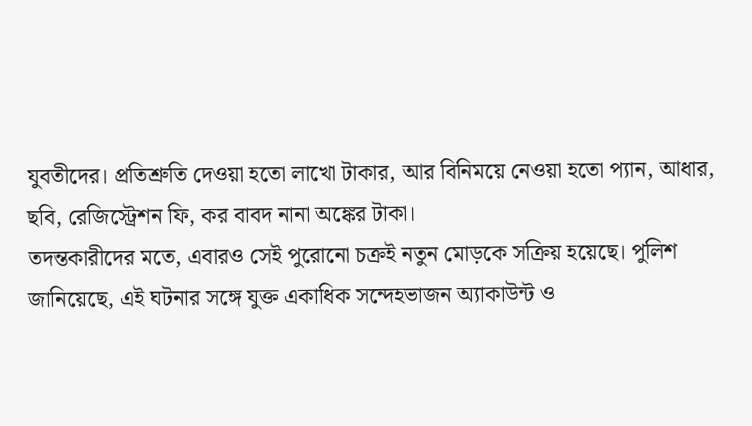যুবতীদের। প্রতিশ্রুতি দেওয়া হতো লাখো টাকার, আর বিনিময়ে নেওয়া হতো প্যান, আধার, ছবি, রেজিস্ট্রেশন ফি, কর বাবদ নানা অঙ্কের টাকা।
তদন্তকারীদের মতে, এবারও সেই পুরোনো চক্রই নতুন মোড়কে সক্রিয় হয়েছে। পুলিশ জানিয়েছে, এই ঘটনার সঙ্গে যুক্ত একাধিক সন্দেহভাজন অ্যাকাউন্ট ও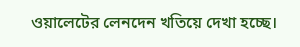ওয়ালেটের লেনদেন খতিয়ে দেখা হচ্ছে।